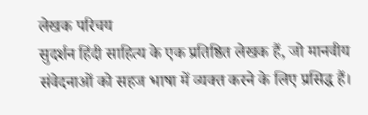लेखक परिचय
सुदर्शन हिंदी साहित्य के एक प्रतिष्ठित लेखक हैं, जो मानवीय संवेदनाओं को सहज भाषा में व्यक्त करने के लिए प्रसिद्ध हैं।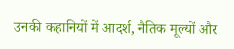उनकी कहानियों में आदर्श, नैतिक मूल्यों और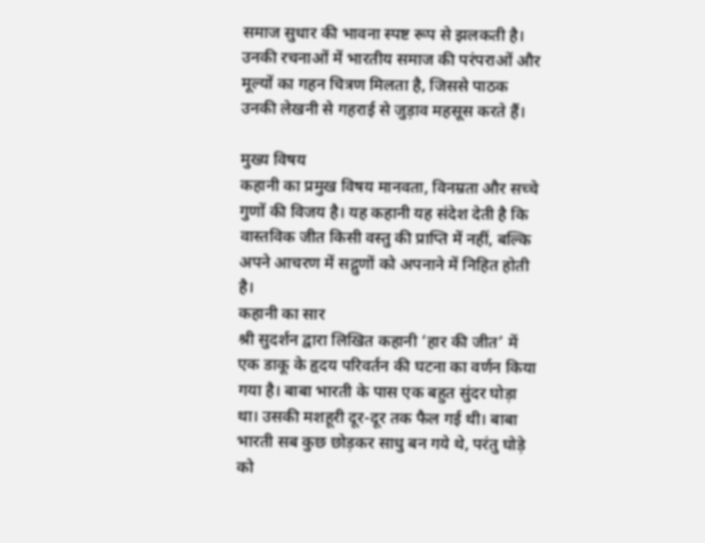समाज सुधार की भावना स्पष्ट रूप से झलकती है। उनकी रचनाओं में भारतीय समाज की परंपराओं और मूल्यों का गहन चित्रण मिलता है, जिससे पाठक उनकी लेखनी से गहराई से जुड़ाव महसूस करते हैं।

मुख्य विषय
कहानी का प्रमुख विषय मानवता, विनम्रता और सच्चे गुणों की विजय है। यह कहानी यह संदेश देती है कि वास्तविक जीत किसी वस्तु की प्राप्ति में नहीं, बल्कि अपने आचरण में सद्गुणों को अपनाने में निहित होती है।
कहानी का सार
श्री सुदर्शन द्वारा लिखित कहानी ‘हार की जीत’ में एक डाकू के हृदय परिवर्तन की घटना का वर्णन किया गया है। बाबा भारती के पास एक बहुत सुंदर घोड़ा था। उसकी मशहूरी दूर-दूर तक फैल गई थी। बाबा भारती सब कुछ छोड़कर साधु बन गये थे, परंतु घोड़े को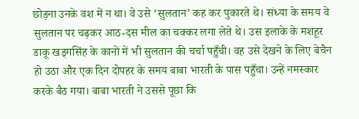छोड़ना उनके वश में न था। वे उसे ‘सुलतान’ कह कर पुकारते थे। संध्या के समय वे सुलतान पर चढ़कर आठ-दस मील का चक्कर लगा लेते थे। उस इलाके के मशहूर डाकू खड्गसिंह के कानों में भी सुलतान की चर्चा पहुँची। वह उसे देखने के लिए बेचैन हो उठा और एक दिन दोपहर के समय बाबा भारती के पास पहुँचा। उन्हें नमस्कार करके बैठ गया। बाबा भारती ने उससे पूछा कि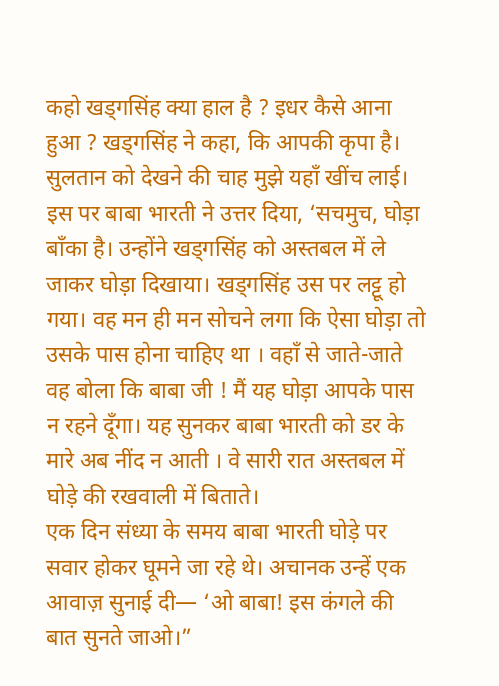कहो खड्गसिंह क्या हाल है ? इधर कैसे आना हुआ ? खड्गसिंह ने कहा, कि आपकी कृपा है।
सुलतान को देखने की चाह मुझे यहाँ खींच लाई। इस पर बाबा भारती ने उत्तर दिया, ‘सचमुच, घोड़ा बाँका है। उन्होंने खड्गसिंह को अस्तबल में ले जाकर घोड़ा दिखाया। खड्गसिंह उस पर लट्टू हो गया। वह मन ही मन सोचने लगा कि ऐसा घोड़ा तो उसके पास होना चाहिए था । वहाँ से जाते-जाते वह बोला कि बाबा जी ! मैं यह घोड़ा आपके पास न रहने दूँगा। यह सुनकर बाबा भारती को डर के मारे अब नींद न आती । वे सारी रात अस्तबल में घोड़े की रखवाली में बिताते।
एक दिन संध्या के समय बाबा भारती घोड़े पर सवार होकर घूमने जा रहे थे। अचानक उन्हें एक आवाज़ सुनाई दी— ‘ओ बाबा! इस कंगले की बात सुनते जाओ।”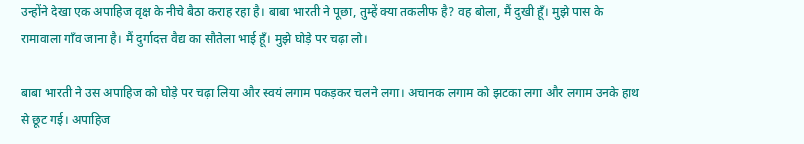उन्होंने देखा एक अपाहिज वृक्ष के नीचे बैठा कराह रहा है। बाबा भारती ने पूछा, तुम्हें क्या तकलीफ है? वह बोला, मैं दुखी हूँ। मुझे पास के रामावाला गाँव जाना है। मैं दुर्गादत्त वैद्य का सौतेला भाई हूँ। मुझे घोड़े पर चढ़ा लो।

बाबा भारती ने उस अपाहिज को घोड़े पर चढ़ा लिया और स्वयं लगाम पकड़कर चलने लगा। अचानक लगाम को झटका लगा और लगाम उनके हाथ से छूट गई। अपाहिज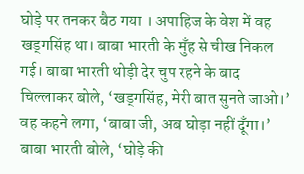घोड़े पर तनकर बैठ गया । अपाहिज के वेश में वह खड्गसिंह था। बाबा भारती के मुँह से चीख निकल गई। बाबा भारती थोड़ी देर चुप रहने के बाद चिल्लाकर बोले, ‘खड्गसिंह, मेरी बात सुनते जाओ।’ वह कहने लगा, ‘बाबा जी, अब घोड़ा नहीं दूँगा।’
बाबा भारती बोले, ‘घोड़े की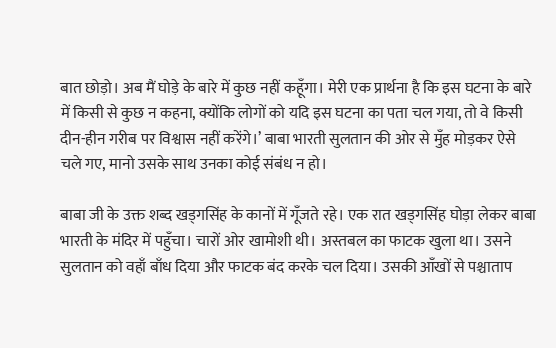बात छोड़ो। अब मैं घोड़े के बारे में कुछ नहीं कहूँगा। मेरी एक प्रार्थना है कि इस घटना के बारे में किसी से कुछ न कहना, क्योंकि लोगों को यदि इस घटना का पता चल गया, तो वे किसी दीन-हीन गरीब पर विश्वास नहीं करेंगे।’ बाबा भारती सुलतान की ओर से मुँह मोड़कर ऐसे चले गए, मानो उसके साथ उनका कोई संबंध न हो।

बाबा जी के उक्त शब्द खड्गसिंह के कानों में गूँजते रहे। एक रात खड्गसिंह घोड़ा लेकर बाबा भारती के मंदिर में पहुँचा। चारों ओर खामोशी थी। अस्तबल का फाटक खुला था। उसने सुलतान को वहाँ बाँध दिया और फाटक बंद करके चल दिया। उसकी आँखों से पश्चाताप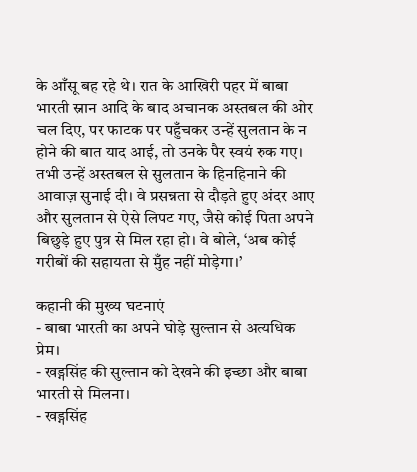के आँसू बह रहे थे। रात के आखिरी पहर में बाबा भारती स्नान आदि के बाद अचानक अस्तबल की ओर चल दिए, पर फाटक पर पहुँचकर उन्हें सुलतान के न होने की बात याद आई, तो उनके पैर स्वयं रुक गए। तभी उन्हें अस्तबल से सुलतान के हिनहिनाने की आवाज़ सुनाई दी। वे प्रसन्नता से दौड़ते हुए अंदर आए और सुलतान से ऐसे लिपट गए, जैसे कोई पिता अपने बिछुड़े हुए पुत्र से मिल रहा हो। वे बोले, ‘अब कोई गरीबों की सहायता से मुँह नहीं मोड़ेगा।’

कहानी की मुख्य घटनाएं
- बाबा भारती का अपने घोड़े सुल्तान से अत्यधिक प्रेम।
- खड्गसिंह की सुल्तान को देखने की इच्छा और बाबा भारती से मिलना।
- खड्गसिंह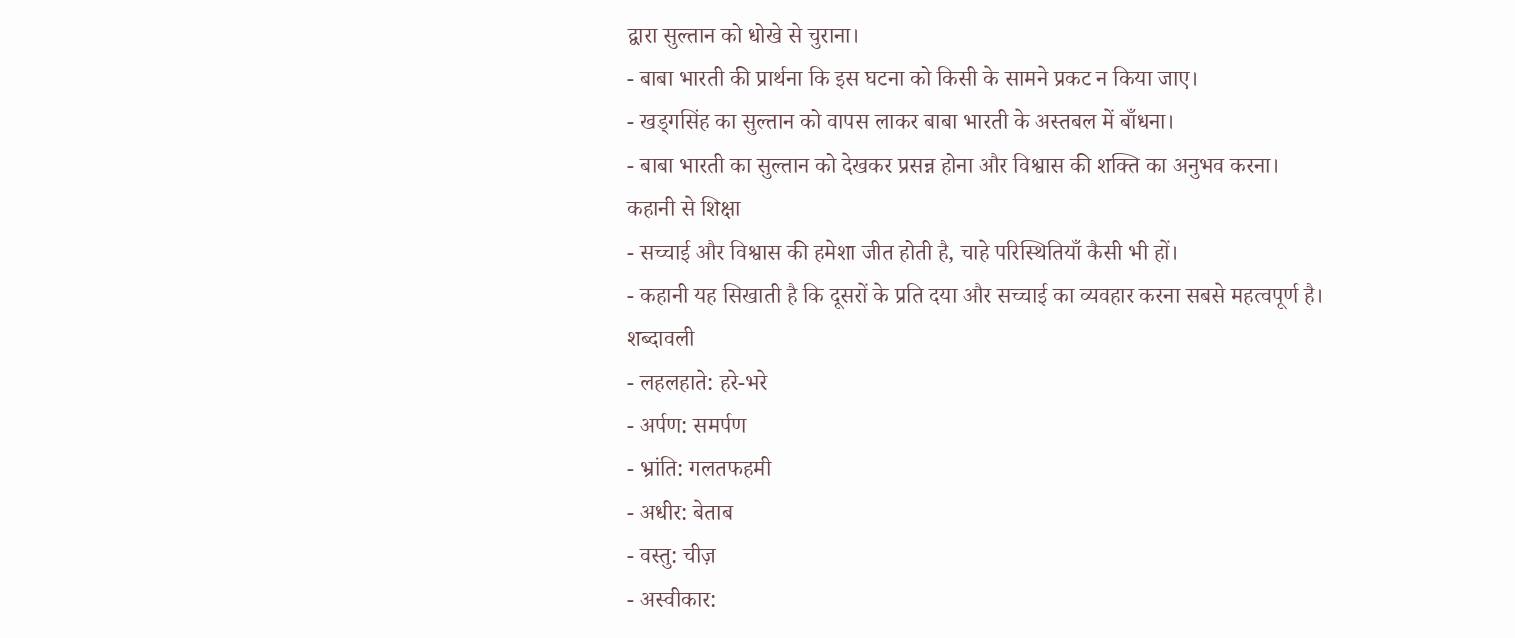द्वारा सुल्तान को धोखे से चुराना।
- बाबा भारती की प्रार्थना कि इस घटना को किसी के सामने प्रकट न किया जाए।
- खड्गसिंह का सुल्तान को वापस लाकर बाबा भारती के अस्तबल में बाँधना।
- बाबा भारती का सुल्तान को देखकर प्रसन्न होना और विश्वास की शक्ति का अनुभव करना।
कहानी से शिक्षा
- सच्चाई और विश्वास की हमेशा जीत होती है, चाहे परिस्थितियाँ कैसी भी हों।
- कहानी यह सिखाती है कि दूसरों के प्रति दया और सच्चाई का व्यवहार करना सबसे महत्वपूर्ण है।
शब्दावली
- लहलहाते: हरे-भरे
- अर्पण: समर्पण
- भ्रांति: गलतफहमी
- अधीर: बेताब
- वस्तु: चीज़
- अस्वीकार: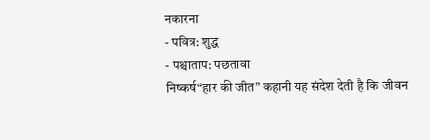नकारना
- पवित्र: शुद्ध
- पश्चाताप: पछतावा
निष्कर्ष“हार की जीत” कहानी यह संदेश देती है कि जीवन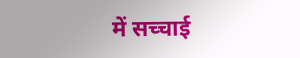में सच्चाई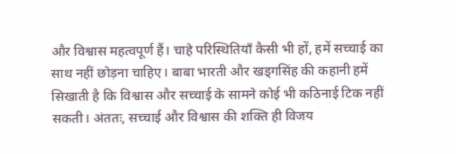और विश्वास महत्वपूर्ण हैं। चाहे परिस्थितियाँ कैसी भी हों, हमें सच्चाई का साथ नहीं छोड़ना चाहिए। बाबा भारती और खड्गसिंह की कहानी हमें सिखाती है कि विश्वास और सच्चाई के सामने कोई भी कठिनाई टिक नहीं सकती। अंततः, सच्चाई और विश्वास की शक्ति ही विजय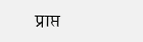प्राप्त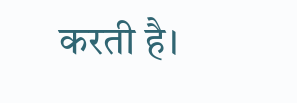करती है।